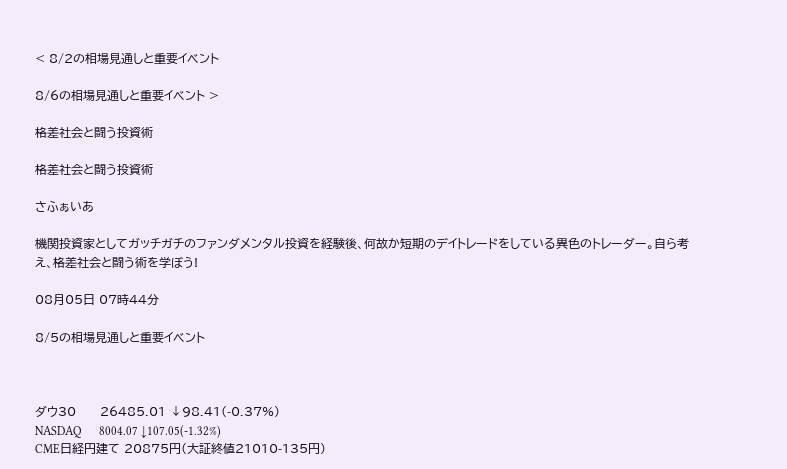< 8/2の相場見通しと重要イベント

8/6の相場見通しと重要イベント >

格差社会と闘う投資術

格差社会と闘う投資術

さふぁいあ

機関投資家としてガッチガチのファンダメンタル投資を経験後、何故か短期のデイトレードをしている異色のトレーダー。自ら考え、格差社会と闘う術を学ぼう!

08月05日 07時44分

8/5の相場見通しと重要イベント



ダウ30      26485.01 ↓98.41(-0.37%)
NASDAQ      8004.07 ↓107.05(-1.32%)
CME日経円建て 20875円(大証終値21010-135円)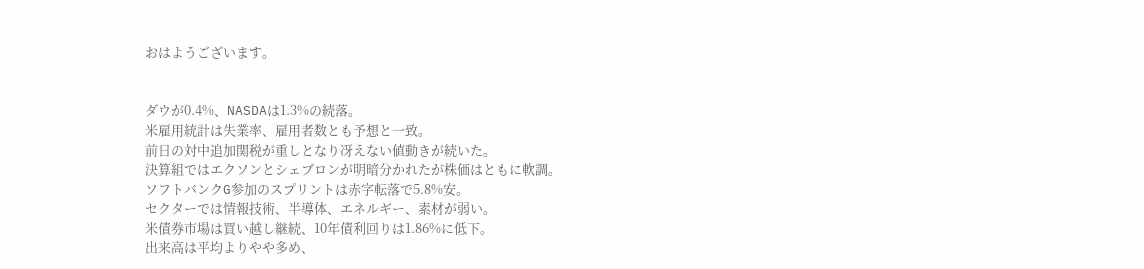おはようございます。


ダウが0.4%、NASDAは1.3%の続落。
米雇用統計は失業率、雇用者数とも予想と一致。
前日の対中追加関税が重しとなり冴えない値動きが続いた。
決算組ではエクソンとシェブロンが明暗分かれたが株価はともに軟調。
ソフトバンクG参加のスプリントは赤字転落で5.8%安。
セクターでは情報技術、半導体、エネルギー、素材が弱い。
米債券市場は買い越し継続、10年債利回りは1.86%に低下。
出来高は平均よりやや多め、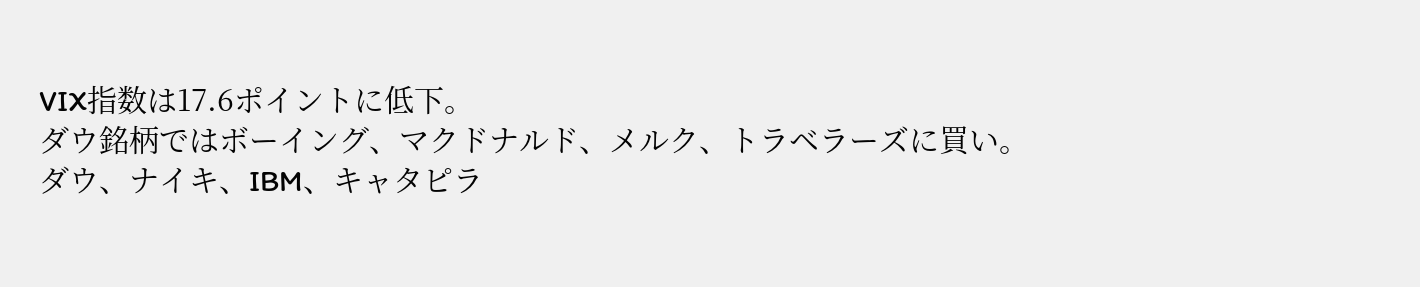VIX指数は17.6ポイントに低下。
ダウ銘柄ではボーイング、マクドナルド、メルク、トラベラーズに買い。
ダウ、ナイキ、IBM、キャタピラ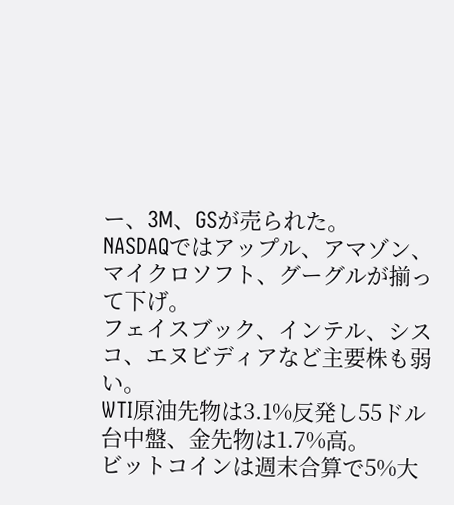ー、3M、GSが売られた。
NASDAQではアップル、アマゾン、マイクロソフト、グーグルが揃って下げ。
フェイスブック、インテル、シスコ、エヌビディアなど主要株も弱い。
WTI原油先物は3.1%反発し55ドル台中盤、金先物は1.7%高。
ビットコインは週末合算で5%大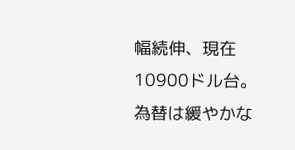幅続伸、現在10900ドル台。
為替は緩やかな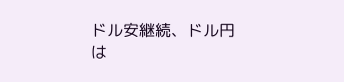ドル安継続、ドル円は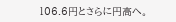106.6円とさらに円高へ。